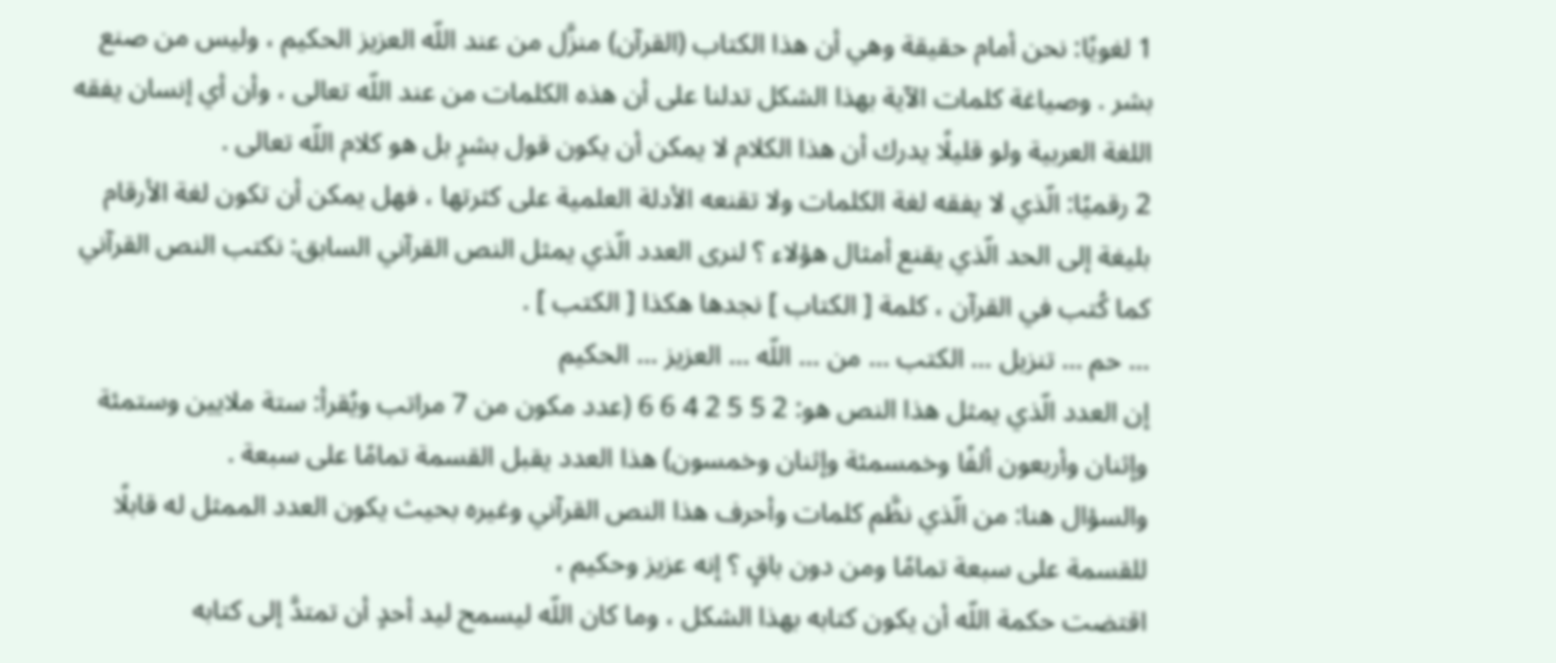1 لغويًا: نحن أمام حقيقة وهي أن هذا الكتاب (القرآن) منزَّل من عند اللّه العزيز الحكيم ، وليس من صنع بشر . وصياغة كلمات الآية بهذا الشكل تدلنا على أن هذه الكلمات من عند اللّه تعالى ، وأن أي إنسان يفقه اللغة العربية ولو قليلًا يدرك أن هذا الكلام لا يمكن أن يكون قول بشرٍ بل هو كلام اللّه تعالى .
2 رقميًا: الّذي لا يفقه لغة الكلمات ولا تقنعه الأدلة العلمية على كثرتها ، فهل يمكن أن تكون لغة الأرقام بليغة إلى الحد الّذي يقنع أمثال هؤلاء ؟ لنرى العدد الّذي يمثل النص القرآني السابق: نكتب النص القرآني كما كُتب في القرآن ، كلمة [ الكتاب ] نجدها هكذا [ الكتب ] .
... حم ... تنزيل ... الكتب ... من ... اللّه ... العزيز ... الحكيم
إن العدد الّذي يمثل هذا النص هو: 2 5 5 2 4 6 6 (عدد مكون من 7 مراتب ويُقرأ: ستة ملايين وستمئة وإثنان وأربعون ألفًا وخمسمئة وإثنان وخمسون) هذا العدد يقبل القسمة تمامًا على سبعة .
والسؤال هنا: من الّذي نظَّم كلمات وأحرف هذا النص القرآني وغيره بحيث يكون العدد الممثل له قابلًا للقسمة على سبعة تمامًا ومن دون باقٍ ؟ إنه عزيز وحكيم ،
اقتضت حكمة اللّه أن يكون كتابه بهذا الشكل ، وما كان اللّه ليسمح ليد أحدٍ أن تمتدَّ إلى كتابه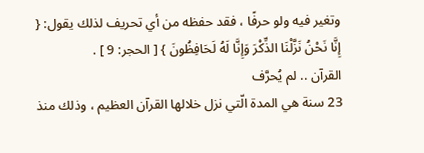وتغير فيه ولو حرفًا ، فقد حفظه من أي تحريف لذلك يقول: { إِنَّا نَحْنُ نَزَّلْنَا الذِّكْرَ وَإِنَّا لَهُ لَحَافِظُونَ } [ الحجر: 9 ] .
القرآن .. لم يُحرَّف
23 سنة هي المدة الّتي نزل خلالها القرآن العظيم ، وذلك منذ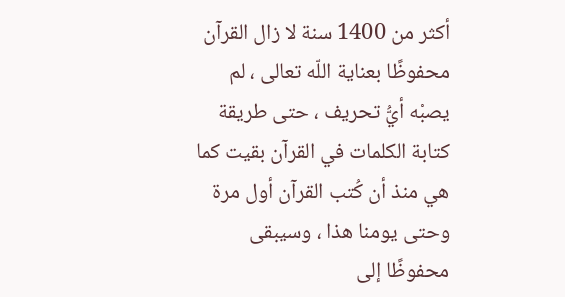أكثر من 1400 سنة لا زال القرآن محفوظًا بعناية اللّه تعالى ، لم يصبْه أيُّ تحريف ، حتى طريقة كتابة الكلمات في القرآن بقيت كما هي منذ أن كُتب القرآن أول مرة وحتى يومنا هذا ، وسيبقى محفوظًا إلى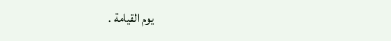يوم القيامة .